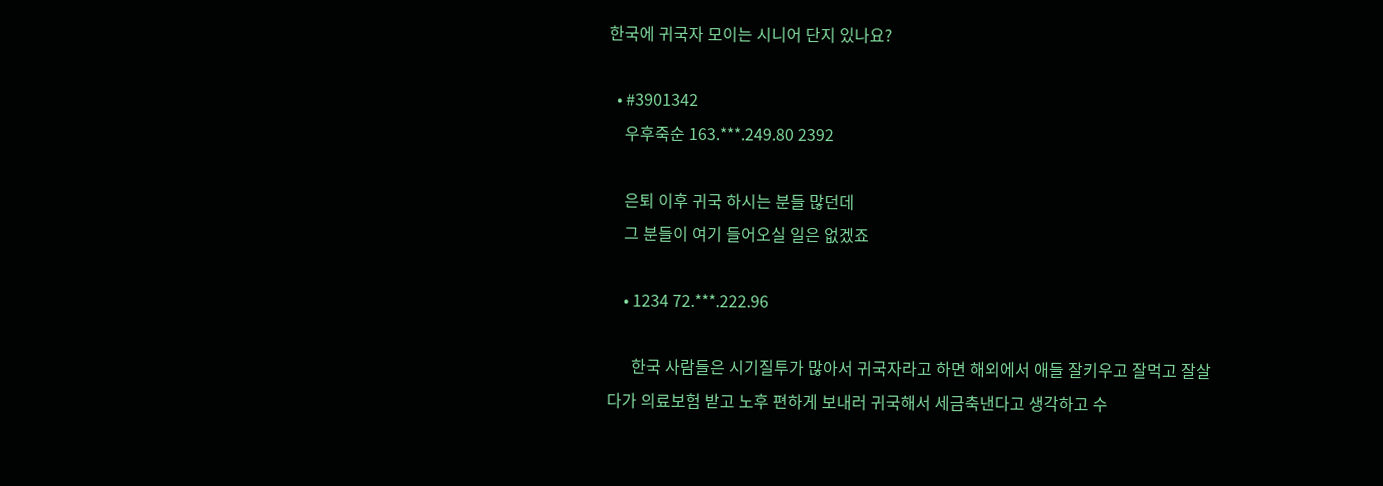한국에 귀국자 모이는 시니어 단지 있나요?

  • #3901342
    우후죽순 163.***.249.80 2392

    은퇴 이후 귀국 하시는 분들 많던데
    그 분들이 여기 들어오실 일은 없겠죠

    • 1234 72.***.222.96

      한국 사람들은 시기질투가 많아서 귀국자라고 하면 해외에서 애들 잘키우고 잘먹고 잘살다가 의료보험 받고 노후 편하게 보내러 귀국해서 세금축낸다고 생각하고 수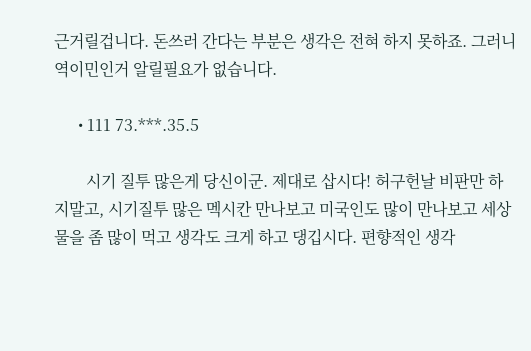근거릴겁니다. 돈쓰러 간다는 부분은 생각은 전혀 하지 못하죠. 그러니 역이민인거 알릴필요가 없습니다.

      • 111 73.***.35.5

        시기 질투 많은게 당신이군. 제대로 삽시다! 허구헌날 비판만 하지말고, 시기질투 많은 멕시칸 만나보고 미국인도 많이 만나보고 세상물을 좀 많이 먹고 생각도 크게 하고 댕깁시다. 편향적인 생각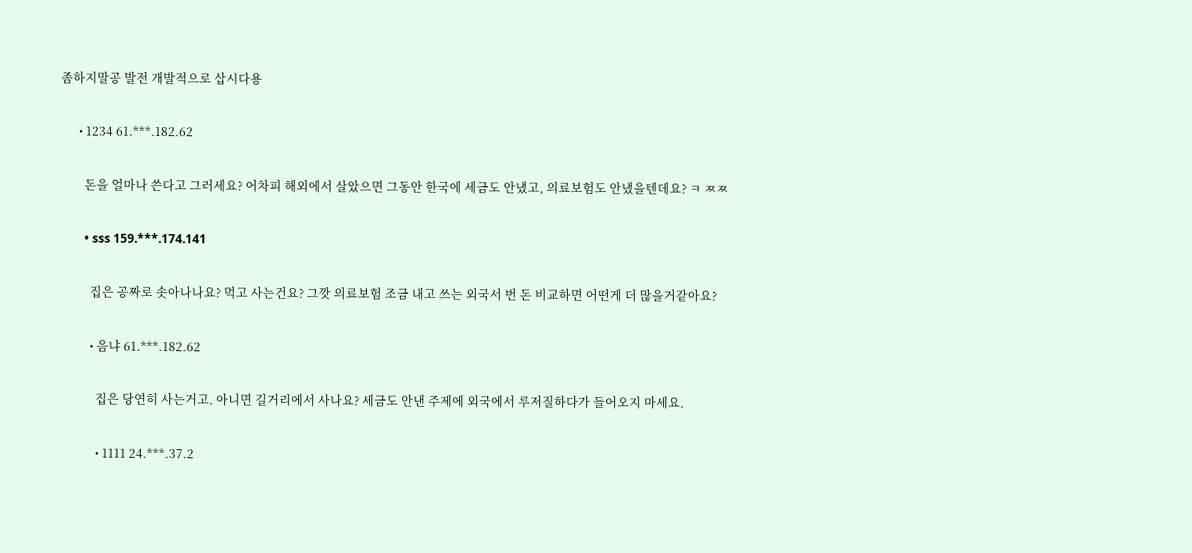좀하지말공 발전 개발적으로 삽시다용

      • 1234 61.***.182.62

        돈을 얼마나 쓴다고 그러세요? 어차피 해외에서 살았으면 그동안 한국에 세금도 안냈고, 의료보험도 안냈을텐데요? ㅋ ㅉㅉ

        • sss 159.***.174.141

          집은 공짜로 솟아나나요? 먹고 사는건요? 그깟 의료보험 조금 내고 쓰는 외국서 번 돈 비교하면 어떤게 더 많을거같아요?

          • 음냐 61.***.182.62

            집은 당연히 사는거고. 아니면 길거리에서 사나요? 세금도 안낸 주제에 외국에서 루저질하다가 들어오지 마세요.

            • 1111 24.***.37.2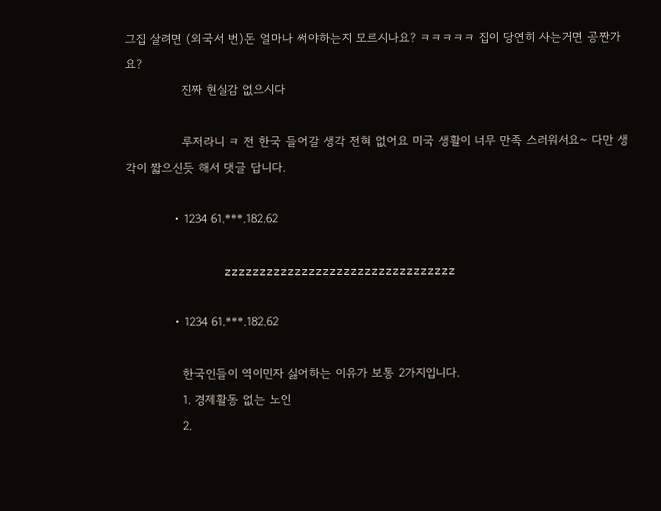그집 살려면 (외국서 번)돈 얼마나 써야하는지 모르시나요? ㅋㅋㅋㅋㅋ 집이 당연히 사는거면 공짠가요?
              진짜 현실감 없으시다

              루저라니 ㅋ 전 한국 들어갈 생각 전혀 없어요 미국 생활이 너무 만족 스러워서요~ 다만 생각이 짧으신듯 해서 댓글 답니다.

            • 1234 61.***.182.62

              zzzzzzzzzzzzzzzzzzzzzzzzzzzzzzzzz

            • 1234 61.***.182.62

              한국인들이 역이민자 싫어하는 이유가 보통 2가지입니다.
              1. 경제활동 없는 노인
              2.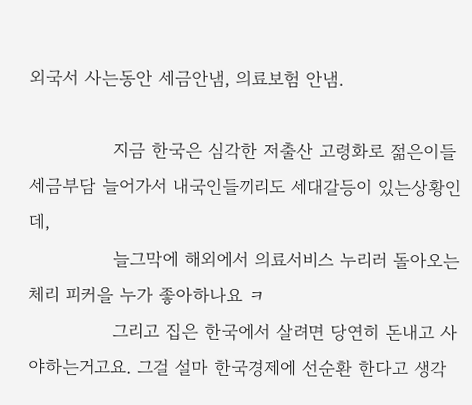외국서 사는동안 세금안냄, 의료보험 안냄.

              지금 한국은 심각한 저출산 고령화로 젊은이들 세금부담 늘어가서 내국인들끼리도 세대갈등이 있는상황인데,
              늘그막에 해외에서 의료서비스 누리러 돌아오는 체리 피커을 누가 좋아하나요 ㅋ
              그리고 집은 한국에서 살려면 당연히 돈내고 사야하는거고요. 그걸 설마 한국경제에 선순환 한다고 생각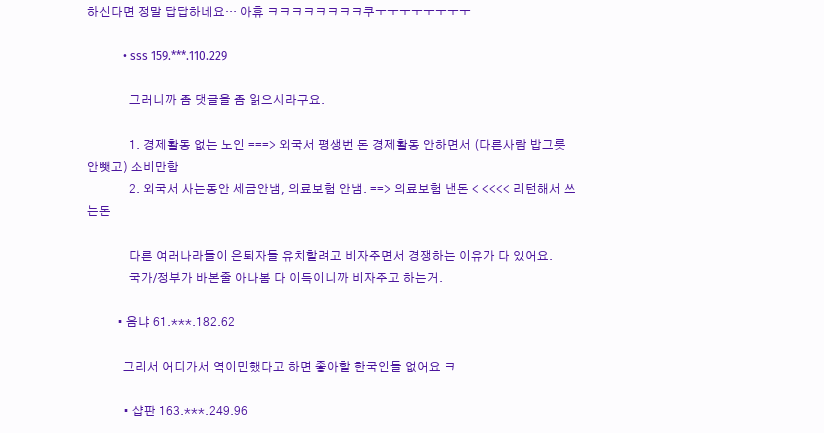하신다면 정말 답답하네요… 아휴 ㅋㅋㅋㅋㅋㅋㅋㅋ쿠ㅜㅜㅜㅜㅜㅜㅜㅜ

            • sss 159.***.110.229

              그러니까 좀 댓글을 좀 읽으시라구요.

              1. 경제활동 없는 노인 ===> 외국서 평생번 돈 경제활동 안하면서 (다른사람 밥그릇 안뺏고) 소비만함
              2. 외국서 사는동안 세금안냄, 의료보험 안냄. ==> 의료보험 낸돈 < <<<< 리턴해서 쓰는돈

              다른 여러나라들이 은퇴자들 유치할려고 비자주면서 경쟁하는 이유가 다 있어요.
              국가/정부가 바본줄 아나봄 다 이득이니까 비자주고 하는거.

          • 음냐 61.***.182.62

            그리서 어디가서 역이민했다고 하면 좋아할 한국인들 없어요 ㅋ

            • 샵판 163.***.249.96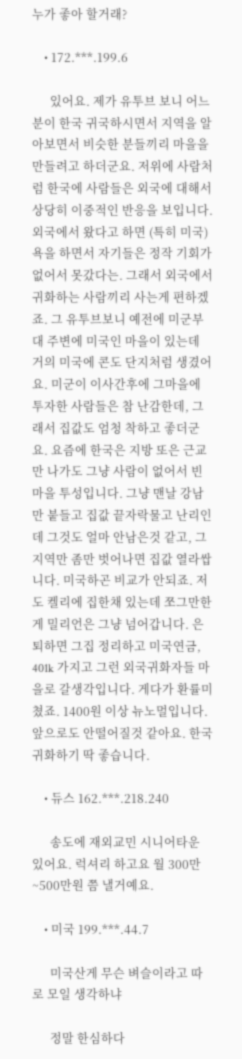누가 좋아 할거래?

    • 172.***.199.6

      있어요. 제가 유투브 보니 어느분이 한국 귀국하시면서 지역을 알아보면서 비슷한 분들끼리 마을을 만들려고 하더군요. 저위에 사람처럼 한국에 사람들은 외국에 대해서 상당히 이중적인 반응을 보입니다. 외국에서 왔다고 하면 (특히 미국) 욕을 하면서 자기들은 정작 기회가 없어서 못갔다는. 그래서 외국에서 귀화하는 사람끼리 사는게 편하겠죠. 그 유투브보니 예전에 미군부대 주변에 미국인 마을이 있는데 거의 미국에 콘도 단지처럼 생겼어요. 미군이 이사간후에 그마을에 투자한 사람들은 참 난감한데, 그래서 집값도 엄청 착하고 좋더군요. 요즘에 한국은 지방 또은 근교만 나가도 그냥 사람이 없어서 빈마을 투성입니다. 그냥 맨날 강남만 붙들고 집값 끝자락물고 난리인데 그것도 얼마 안남은것 같고, 그 지역만 좀만 벗어나면 집값 열라쌉니다. 미국하곤 비교가 안되죠. 저도 켈리에 집한채 있는데 쪼그만한게 밀리언은 그냥 넘어갑니다. 은퇴하면 그집 정리하고 미국연금, 401k 가지고 그런 외국귀화자들 마을로 갈생각입니다. 게다가 환률미쳤죠. 1400원 이상 뉴노멀입니다. 앞으로도 안떨어질것 같아요. 한국귀화하기 딱 좋습니다.

    • 듀스 162.***.218.240

      송도에 재외교민 시니어타운 있어요. 럭셔리 하고요 월 300만~500만원 쯤 낼거예요.

    • 미국 199.***.44.7

      미국산게 무슨 벼슬이라고 따로 모일 생각하냐

      정말 한심하다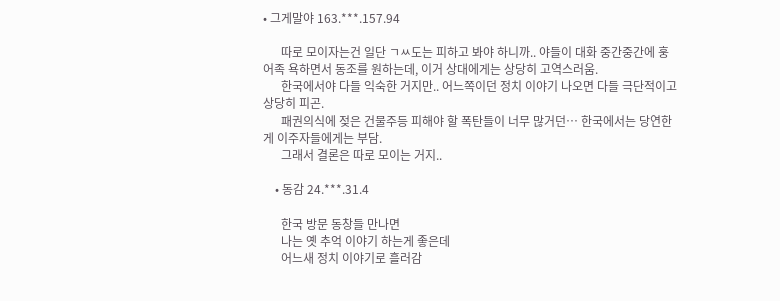• 그게말야 163.***.157.94

      따로 모이자는건 일단 ㄱㅆ도는 피하고 봐야 하니까.. 야들이 대화 중간중간에 훙어족 욕하면서 동조를 원하는데, 이거 상대에게는 상당히 고역스러움.
      한국에서야 다들 익숙한 거지만.. 어느쪽이던 정치 이야기 나오면 다들 극단적이고 상당히 피곤.
      패권의식에 젖은 건물주등 피해야 할 폭탄들이 너무 많거던… 한국에서는 당연한게 이주자들에게는 부담.
      그래서 결론은 따로 모이는 거지..

    • 동감 24.***.31.4

      한국 방문 동창들 만나면
      나는 옛 추억 이야기 하는게 좋은데
      어느새 정치 이야기로 흘러감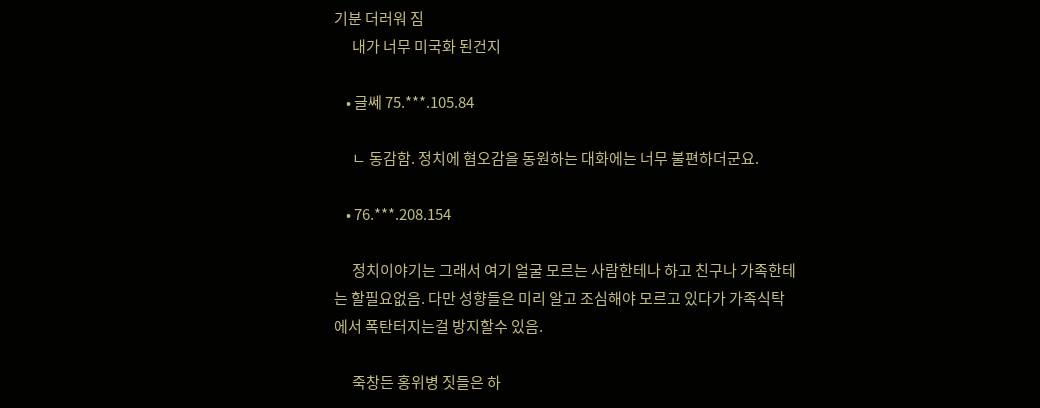기분 더러워 짐
      내가 너무 미국화 된건지

    • 글쎄 75.***.105.84

      ㄴ 동감함. 정치에 혐오감을 동원하는 대화에는 너무 불편하더군요.

    • 76.***.208.154

      정치이야기는 그래서 여기 얼굴 모르는 사람한테나 하고 친구나 가족한테는 할필요없음. 다만 성향들은 미리 알고 조심해야 모르고 있다가 가족식탁에서 폭탄터지는걸 방지할수 있음.

      죽창든 홍위병 짓들은 하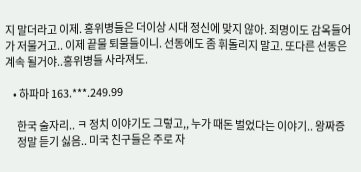지 말더라고 이제. 홍위병들은 더이상 시대 정신에 맞지 않아. 죄명이도 감옥들어가 저물거고.. 이제 끝물 퇴물들이니. 선동에도 좀 휘돌리지 말고. 또다른 선동은 계속 될거야..홍위병들 사라져도.

    • 하파마 163.***.249.99

      한국 술자리.. ㅋ 정치 이야기도 그렇고,, 누가 때돈 벌었다는 이야기.. 왕짜증
      정말 듣기 싫음.. 미국 친구들은 주로 자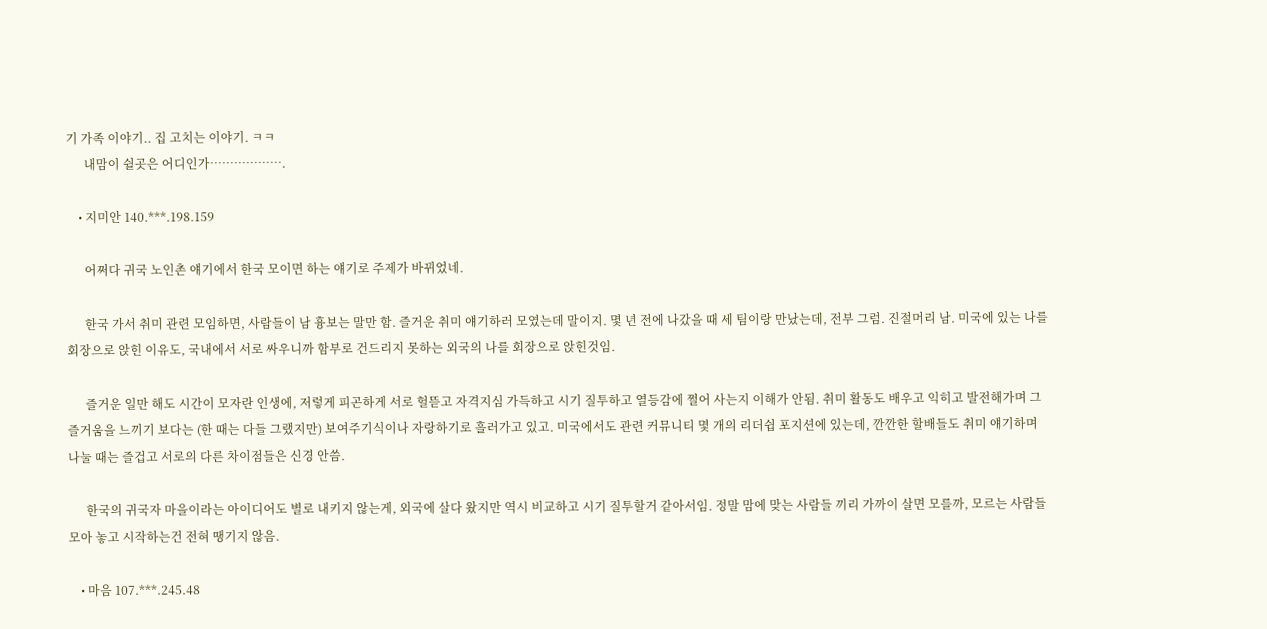기 가족 이야기.. 집 고치는 이야기. ㅋㅋ
      내맘이 쉴곳은 어디인가……………….

    • 지미안 140.***.198.159

      어쩌다 귀국 노인촌 얘기에서 한국 모이면 하는 얘기로 주제가 바뀌었네.

      한국 가서 취미 관련 모임하면, 사람들이 남 흉보는 말만 함. 즐거운 취미 얘기하러 모였는데 말이지. 몇 년 전에 나갔을 때 세 팀이랑 만났는데, 전부 그럼. 진절머리 남. 미국에 있는 나를 회장으로 앉힌 이유도, 국내에서 서로 싸우니까 함부로 건드리지 못하는 외국의 나를 회장으로 앉힌것임.

      즐거운 일만 해도 시간이 모자란 인생에, 저렇게 피곤하게 서로 헐뜯고 자격지심 가득하고 시기 질투하고 열등감에 쩔어 사는지 이해가 안됨. 취미 활동도 배우고 익히고 발전해가며 그 즐거움을 느끼기 보다는 (한 때는 다들 그랬지만) 보여주기식이나 자랑하기로 흘러가고 있고. 미국에서도 관련 커뮤니티 몇 개의 리더쉽 포지션에 있는데, 깐깐한 할배들도 취미 얘기하며 나눌 때는 즐겁고 서로의 다른 차이점들은 신경 안씀.

      한국의 귀국자 마을이라는 아이디어도 별로 내키지 않는게, 외국에 살다 왔지만 역시 비교하고 시기 질투할거 같아서임. 정말 맘에 맞는 사람들 끼리 가까이 살면 모를까, 모르는 사람들 모아 놓고 시작하는건 전혀 땡기지 않음.

    • 마음 107.***.245.48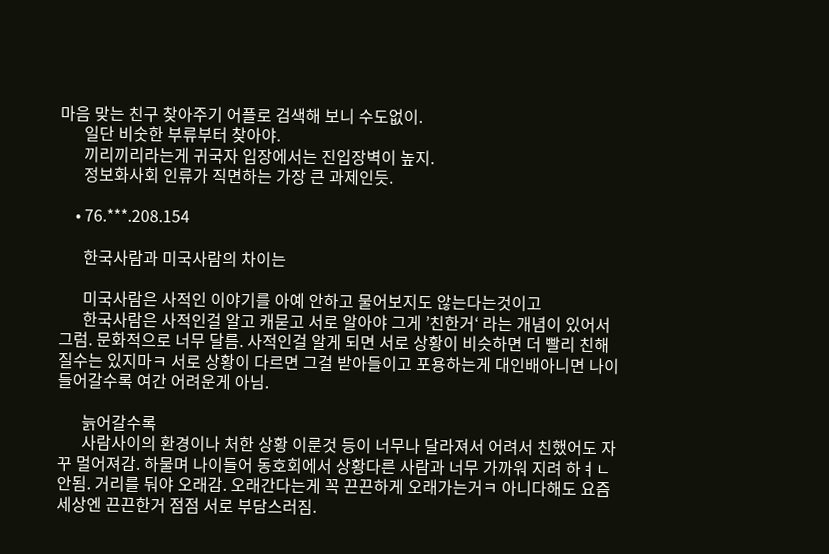마음 맞는 친구 찾아주기 어플로 검색해 보니 수도없이.
      일단 비숫한 부류부터 찾아야.
      끼리끼리라는게 귀국자 입장에서는 진입장벽이 높지.
      정보화사회 인류가 직면하는 가장 큰 과제인듯.

    • 76.***.208.154

      한국사람과 미국사람의 차이는

      미국사람은 사적인 이야기를 아예 안하고 물어보지도 않는다는것이고
      한국사람은 사적인걸 알고 캐묻고 서로 알아야 그게 ’친한거‘ 라는 개념이 있어서 그럼. 문화적으로 너무 달름. 사적인걸 알게 되면 서로 상황이 비슷하면 더 빨리 친해질수는 있지마ㅋ 서로 상황이 다르면 그걸 받아들이고 포용하는게 대인배아니면 나이들어갈수록 여간 어려운게 아님.

      늙어갈수록
      사람사이의 환경이나 처한 상황 이룬것 등이 너무나 달라져서 어려서 친했어도 자꾸 멀어져감. 하물며 나이들어 동호회에서 상황다른 사람과 너무 가까워 지려 하ㅕㄴ 안됨. 거리를 둬야 오래감. 오래간다는게 꼭 끈끈하게 오래가는거ㅋ 아니다해도 요즘세상엔 끈끈한거 점점 서로 부담스러짐.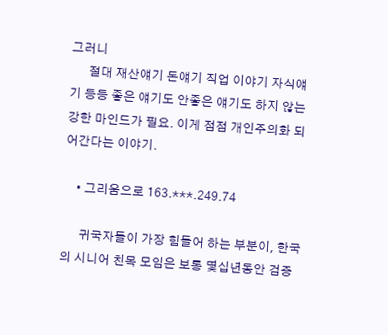그러니
      절대 재산얘기 돈얘기 직업 이야기 자식얘기 등등 좋은 얘기도 안좋은 얘기도 하지 않는 강한 마인드가 필요. 이게 점점 개인주의화 되어간다는 이야기.

    • 그리움으로 163.***.249.74

      귀국자들이 가장 힘들어 하는 부분이, 한국의 시니어 친목 모임은 보통 몇십년동안 검증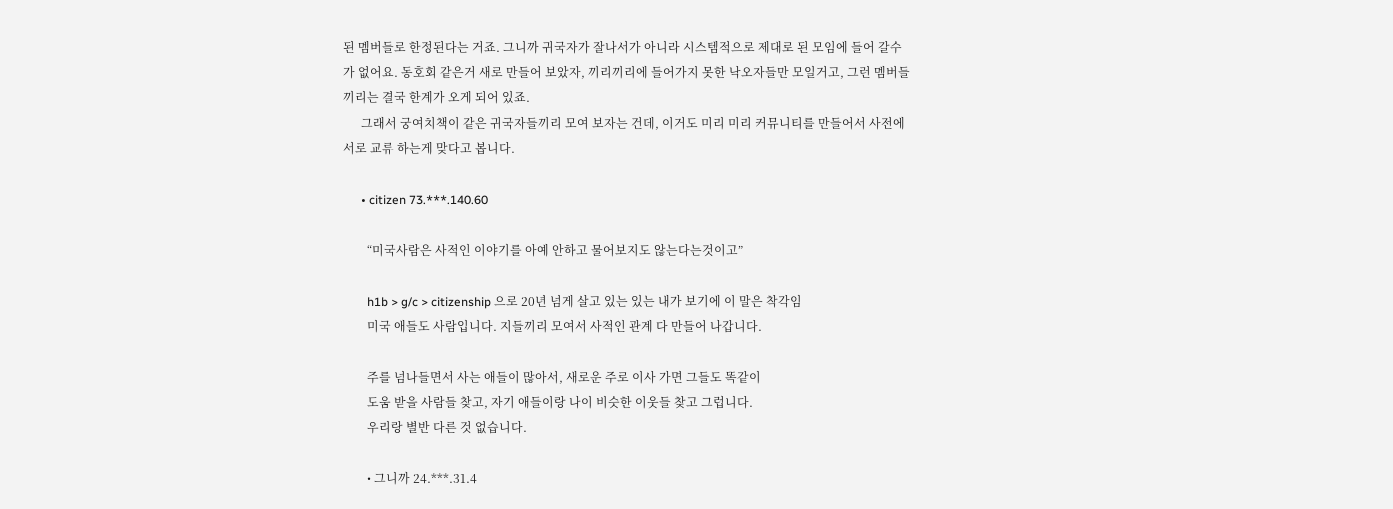된 멤버들로 한정된다는 거죠. 그니까 귀국자가 잘나서가 아니라 시스템적으로 제대로 된 모임에 들어 갈수가 없어요. 동호회 같은거 새로 만들어 보았자, 끼리끼리에 들어가지 못한 낙오자들만 모일거고, 그런 멤버들 끼리는 결국 한계가 오게 되어 있죠.
      그래서 궁여치책이 같은 귀국자들끼리 모여 보자는 건데, 이거도 미리 미리 커뮤니티를 만들어서 사전에 서로 교류 하는게 맞다고 봅니다.

      • citizen 73.***.140.60

        “미국사람은 사적인 이야기를 아예 안하고 물어보지도 않는다는것이고”

        h1b > g/c > citizenship 으로 20년 넘게 살고 있는 있는 내가 보기에 이 말은 착각임
        미국 애들도 사람입니다. 지들끼리 모여서 사적인 관계 다 만들어 나갑니다.

        주를 넘나들면서 사는 애들이 많아서, 새로운 주로 이사 가면 그들도 똑같이
        도움 받을 사람들 찾고, 자기 애들이랑 나이 비슷한 이웃들 찾고 그럽니다.
        우리랑 별반 다른 것 없습니다.

        • 그니까 24.***.31.4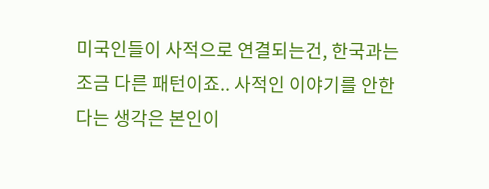미국인들이 사적으로 연결되는건, 한국과는 조금 다른 패턴이죠.. 사적인 이야기를 안한다는 생각은 본인이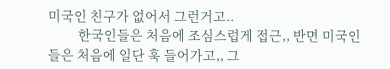미국인 친구가 없어서 그런거고..
          한국인들은 처음에 조심스럽게 접근,, 반면 미국인들은 처음에 일단 훅 들어가고,, 그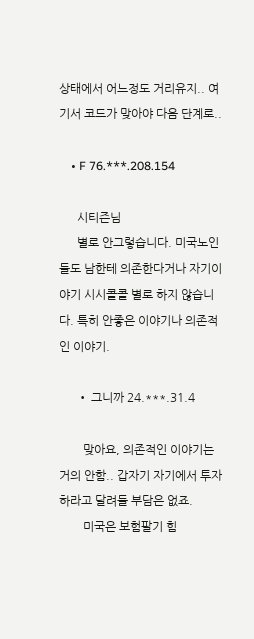상태에서 어느정도 거리유지.. 여기서 코드가 맞아야 다음 단계로..

    • F 76.***.208.154

      시티즌님
      별로 안그렇습니다. 미국노인들도 남한테 의존한다거나 자기이야기 시시콜콜 별로 하지 않습니다. 특히 안좋은 이야기나 의존적인 이야기.

      • 그니까 24.***.31.4

        맞아요, 의존적인 이야기는 거의 안함.. 갑자기 자기에서 투자하라고 달려들 부담은 없죠.
        미국은 보험팔기 힘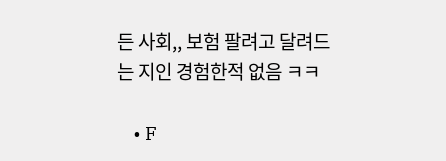든 사회,, 보험 팔려고 달려드는 지인 경험한적 없음 ㅋㅋ

    • F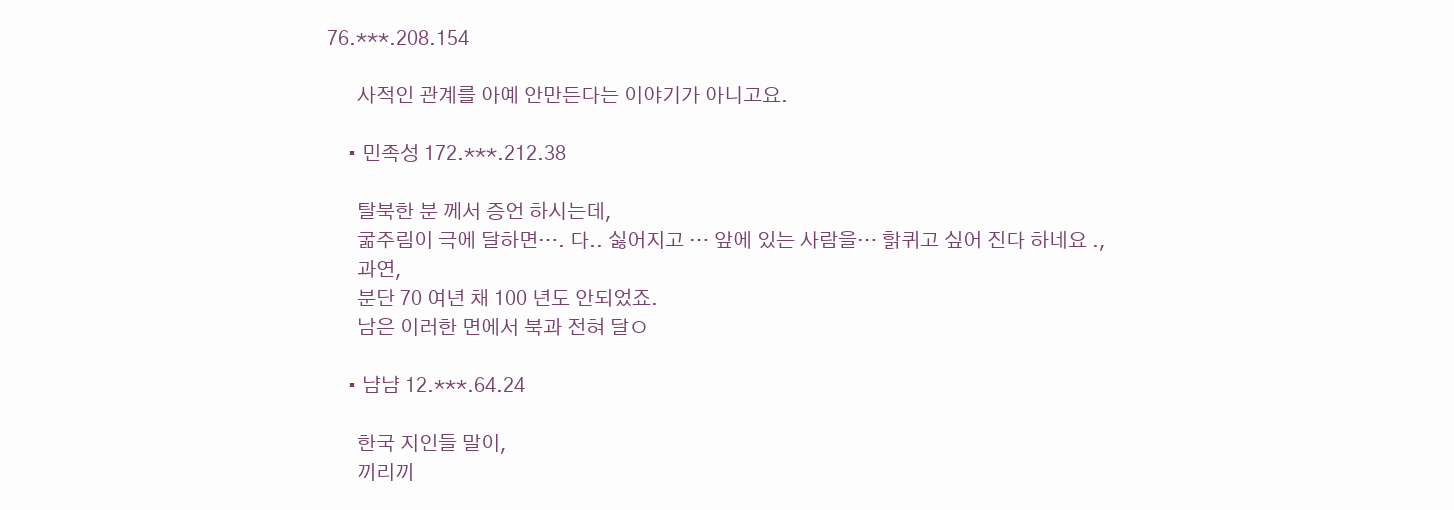76.***.208.154

      사적인 관계를 아예 안만든다는 이야기가 아니고요.

    • 민족성 172.***.212.38

      탈북한 분 께서 증언 하시는데,
      굶주림이 극에 달하면…. 다.. 싫어지고 … 앞에 있는 사람을… 핡퀴고 싶어 진다 하네요 .,
      과연,
      분단 70 여년 채 100 년도 안되었죠.
      남은 이러한 면에서 북과 전혀 달ㅇ

    • 냠냠 12.***.64.24

      한국 지인들 말이,
      끼리끼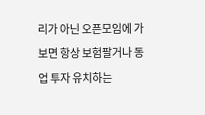리가 아닌 오픈모임에 가보면 항상 보험팔거나 동업 투자 유치하는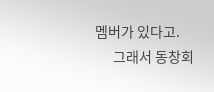멤버가 있다고.
      그래서 동창회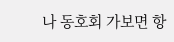나 동호회 가보면 항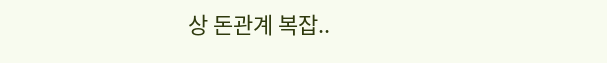상 돈관계 복잡..